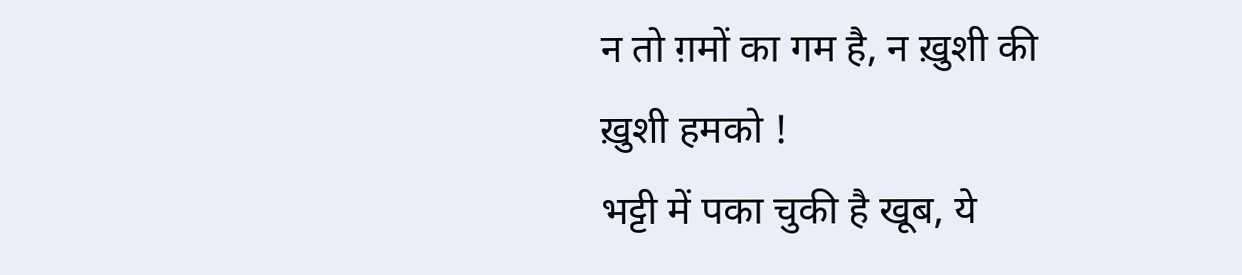न तो ग़मों का गम है, न ख़ुशी की ख़ुशी हमको !
भट्टी में पका चुकी है खूब, ये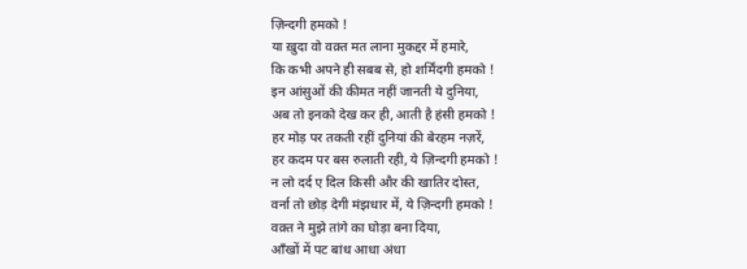ज़िन्दगी हमको !
या ख़ुदा वो वक़्त मत लाना मुकद्दर में हमारे,
कि कभी अपने ही सबब से, हो शर्मिंदगी हमको !
इन आंसुओं की कीमत नहीं जानती ये दुनिया,
अब तो इनको देख कर ही, आती है हंसी हमको !
हर मोड़ पर तकती रहीं दुनियां की बेरहम नज़रें,
हर कदम पर बस रुलाती रही, ये ज़िन्दगी हमको !
न लो दर्द ए दिल किसी और की खातिर दोस्त,
वर्ना तो छोड़ देगी मंझधार में, ये ज़िन्दगी हमको !
वक़्त ने मुझे तांगे का घोड़ा बना दिया,
आँखों में पट बांध आधा अंधा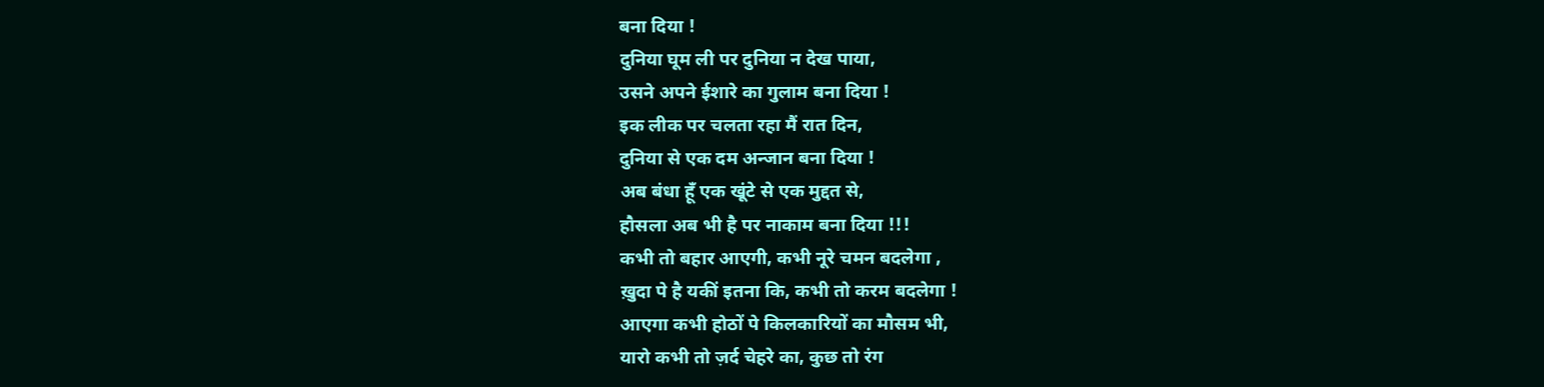बना दिया !
दुनिया घूम ली पर दुनिया न देख पाया,
उसने अपने ईशारे का गुलाम बना दिया !
इक लीक पर चलता रहा मैं रात दिन,
दुनिया से एक दम अन्जान बना दिया !
अब बंधा हूँ एक खूंटे से एक मुद्दत से,
हौसला अब भी है पर नाकाम बना दिया !!!
कभी तो बहार आएगी, कभी नूरे चमन बदलेगा ,
ख़ुदा पे है यकीं इतना कि, कभी तो करम बदलेगा !
आएगा कभी होठों पे किलकारियों का मौसम भी,
यारो कभी तो ज़र्द चेहरे का, कुछ तो रंग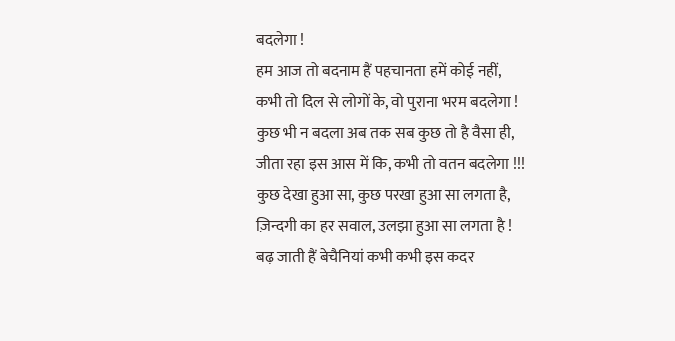बदलेगा !
हम आज तो बदनाम हैं पहचानता हमें कोई नहीं,
कभी तो दिल से लोगों के, वो पुराना भरम बदलेगा !
कुछ भी न बदला अब तक सब कुछ तो है वैसा ही,
जीता रहा इस आस में कि, कभी तो वतन बदलेगा !!!
कुछ देखा हुआ सा, कुछ परखा हुआ सा लगता है,
ज़िन्दगी का हर सवाल, उलझा हुआ सा लगता है !
बढ़ जाती हैं बेचैनियां कभी कभी इस कदर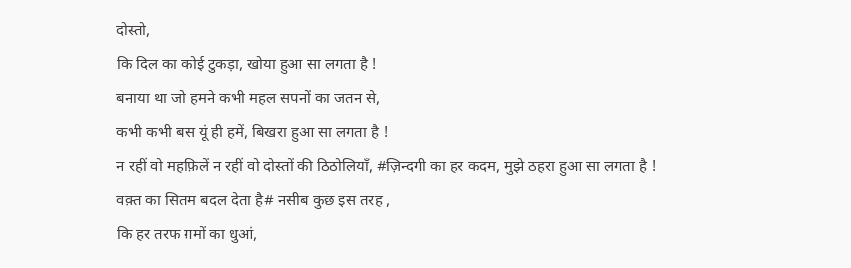दोस्तो,
कि दिल का कोई टुकड़ा, खोया हुआ सा लगता है !
बनाया था जो हमने कभी महल सपनों का जतन से,
कभी कभी बस यूं ही हमें, बिखरा हुआ सा लगता है !
न रहीं वो महफ़िलें न रहीं वो दोस्तों की ठिठोलियाँ, #ज़िन्दगी का हर कदम, मुझे ठहरा हुआ सा लगता है !
वक़्त का सितम बदल देता है# नसीब कुछ इस तरह ,
कि हर तरफ ग़मों का धुआं,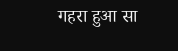गहरा हुआ सा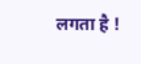लगता है !